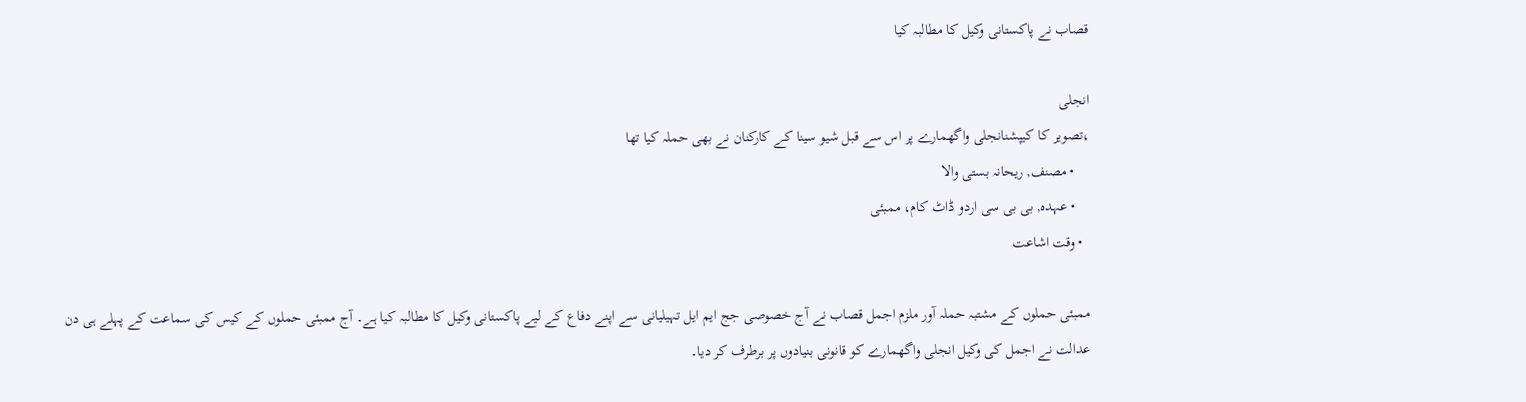قصاب نے پاکستانی وکیل کا مطالبہ کیا

انجلی
،تصویر کا کیپشنانجلی واگھمارے پر اس سے قبل شیو سینا کے کارکنان نے بھی حملہ کیا تھا
    • مصنف, ریحانہ بستی والا
    • عہدہ, بی بی سی اردو ڈاٹ کام، ممبئی
  • وقت اشاعت

ممبئی حملوں کے مشتبہ حملہ آور ملزم اجمل قصاب نے آج خصوصی جج ایم ایل تہیلیانی سے اپنے دفاع کے لیے پاکستانی وکیل کا مطالبہ کیا ہے۔ آج ممبئی حملوں کے کیس کی سماعت کے پہلے ہی دن عدالت نے اجمل کی وکیل انجلی واگھمارے کو قانونی بنیادوں پر برطرف کر دیا۔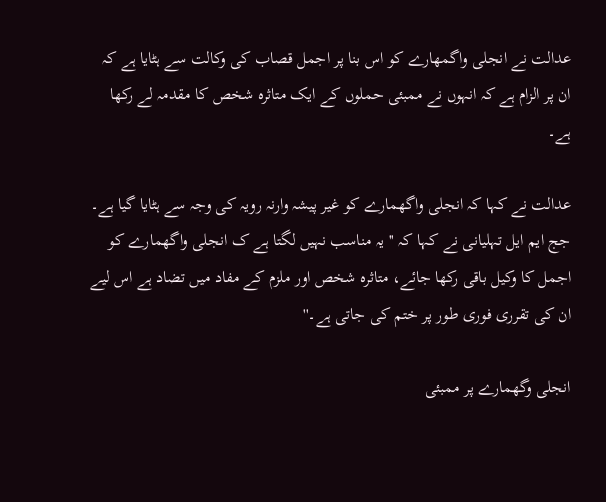عدالت نے انجلی واگمھارے کو اس بنا پر اجمل قصاب کی وکالت سے ہٹایا ہے کہ ان پر الزام ہے کہ انہوں نے ممبئی حملوں کے ایک متاثرہ شخص کا مقدمہ لے رکھا ہے۔

عدالت نے کہا کہ انجلی واگھمارے کو غیر پیشہ وارنہ رویہ کی وجہ سے ہٹایا گیا ہے۔ جج ایم ایل تہلیانی نے کہا کہ '' یہ مناسب نہیں لگتا ہے ک انجلی واگھمارے کو اجمل کا وکیل باقی رکھا جائے، متاثرہ شخص اور ملزم کے مفاد میں تضاد ہے اس لیے ان کی تقرری فوری طور پر ختم کی جاتی ہے۔''

انجلی وگھمارے پر ممبئی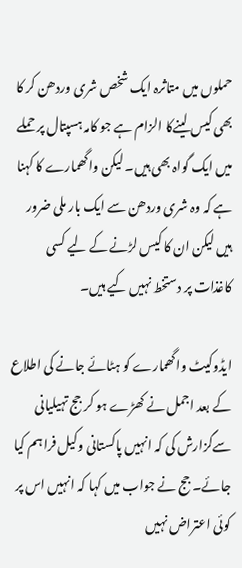حملوں میں متاثرہ ایک شخص شری وردھن کر کا بھی کیس لینےکا الزام ہے جو کامہ ہسپتال پر حملے میں ایک گواہ بھی ہیں۔ لیکن واگھمارے کا کہنا ہے کہ وہ شری وردھن سے ایک بار ملی ضرور ہیں لیکن ان کا کیس لڑنے کے لیے کسی کاغذات پر دستخط نہیں کیے ہیں۔

ایڈوکیٹ واگھمارے کو ہٹائے جانے کی اطلاع کے بعد اجمل نے کھڑے ہو کر جج تہیلیانی سےگزارش کی کہ انہیں پاکستانی وکیل فراہم کیا جائے۔ جج نے جواب میں کہا کہ انہیں اس پر کوئی اعتراض نہیں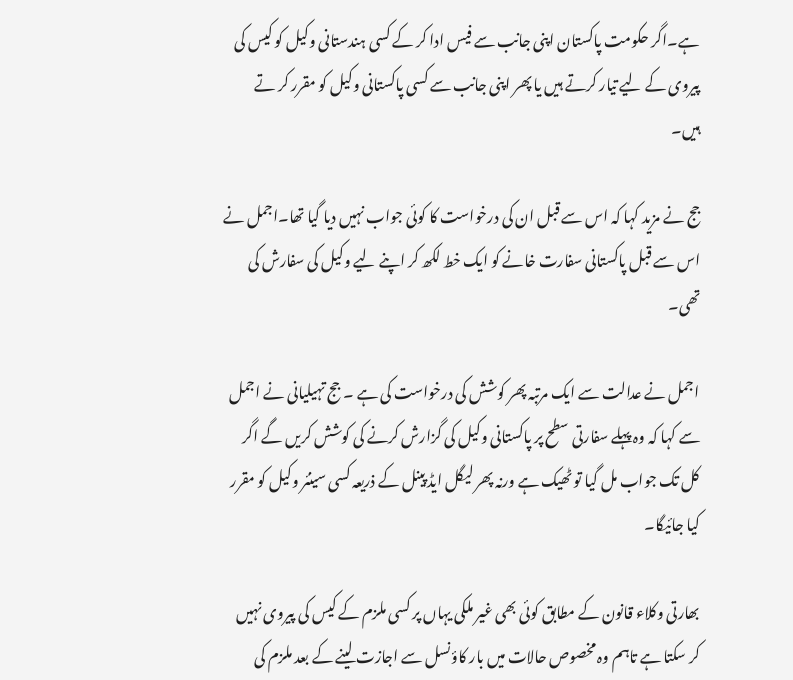ہے۔اگر حکومت پاکستان اپنی جانب سے فیس ادا کر کے کسی ہندستانی وکیل کو کیس کی پیروی کے لیے تیار کرتے ہیں یا پھر اپنی جانب سے کسی پاکستانی وکیل کو مقرر کر تے ہیں۔

جج نے مزید کہا کہ اس سے قبل ان کی درخواست کا کوئی جواب نہیں دیا گیا تھا۔اجمل نے اس سے قبل پاکستانی سفارت خانے کو ایک خط لکھ کر اپنے لیے وکیل کی سفارش کی تھی۔

اجمل نے عدالت سے ایک مرتبہ پھر کوشش کی درخواست کی ہے ۔ جج تہیلیانی نے اجمل سے کہا کہ وہ پہلے سفارتی سطح پر پاکستانی وکیل کی گزارش کرنے کی کوشش کریں گے اگر کل تک جواب مل گیا تو ٹھیک ہے ورنہ پھر لیگل ایڈ پینل کے ذریعہ کسی سینئر وکیل کو مقرر کیا جائیگا۔

بھارتی وکلاء قانون کے مطابق کوئی بھی غیر ملکی یہاں پر کسی ملزم کے کیس کی پیروی نہیں کر سکتا ہے تاہم وہ مخصوص حالات میں بار کاؤنسل سے اجازت لینے کے بعد ملزم کی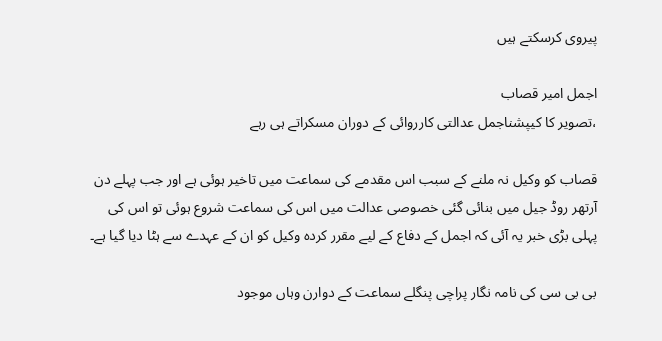پیروی کرسکتے ہیں

اجمل امیر قصاب
،تصویر کا کیپشناجمل عدالتی کارروائی کے دوران مسکراتے ہی رہے

قصاب کو وکیل نہ ملنے کے سبب اس مقدمے کی سماعت میں تاخیر ہوئی ہے اور جب پہلے دن آرتھر روڈ جیل میں بنائی گئی خصوصی عدالت میں اس کی سماعت شروع ہوئی تو اس کی پہلی بڑی خبر یہ آئی کہ اجمل کے دفاع کے لیے مقرر کردہ وکیل کو ان کے عہدے سے ہٹا دیا گیا ہے۔

بی بی سی کی نامہ نگار پراچی پنگلے سماعت کے دوارن وہاں موجود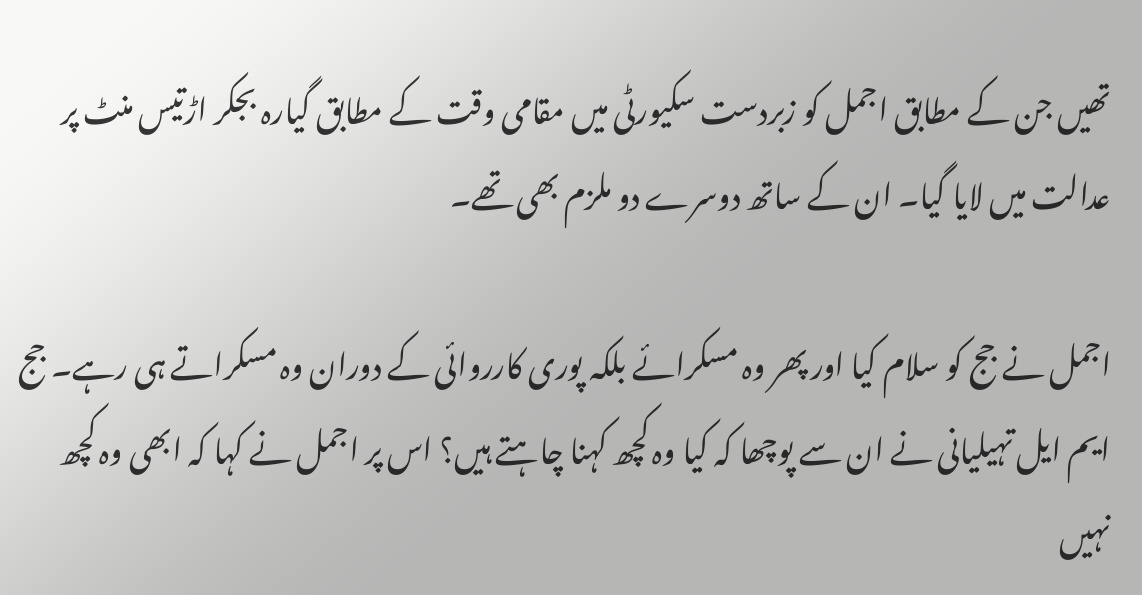تھیں جن کے مطابق اجمل کو زبردست سکیورٹی میں مقامی وقت کے مطابق گیارہ بجکر اڑتیس منٹ پر عدالت میں لایا گيا۔ ان کے ساتھ دوسرے دو ملزم بھی تھے۔

اجمل نے جج کو سلام کیا اور پھر وہ مسکرائے بلکہ پوری کارروائی کے دوران وہ مسکراتے ہی رہے۔ جج ایم ایل تہیلیانی نے ان سے پوچھا کہ کیا وہ کچھ کہنا چاہتے ہیں؟ اس پر اجمل نے کہا کہ ابھی وہ کچھ نہیں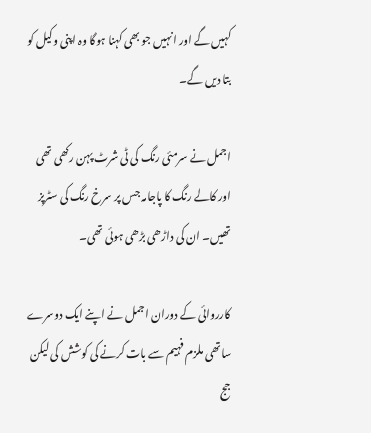کہیں گے اور انہیں جو بھی کہنا ہوگا وہ اپنی وکیل کو بتا دیں گے۔

اجمل نے سرمئی رنگ کی ٹی شرٹ پہن رکھی تھی اور کالے رنگ کا پاجامہ جس پر سرخ رنگ کی سٹرپز تھیں۔ ان کی داڑھی بڑھی ہوئی تھی۔

کارروائی کے دوران اجمل نے اپنے ایک دوسرے ساتھی ملزم فہیم سے بات کرنے کی کوشش کی لیکن جج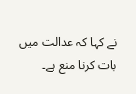نے کہا کہ عدالت میں بات کرنا منع ہے۔